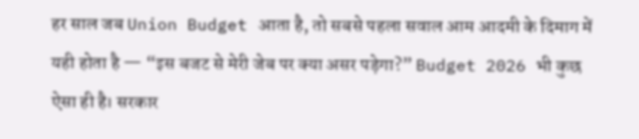हर साल जब Union Budget आता है, तो सबसे पहला सवाल आम आदमी के दिमाग में यही होता है — “इस बजट से मेरी जेब पर क्या असर पड़ेगा?” Budget 2026 भी कुछ ऐसा ही है। सरकार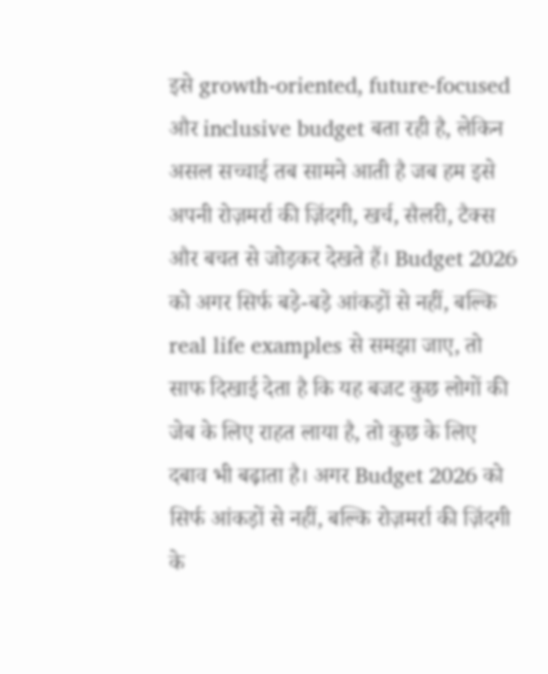इसे growth-oriented, future-focused और inclusive budget बता रही है, लेकिन असल सच्चाई तब सामने आती है जब हम इसे अपनी रोज़मर्रा की ज़िंदगी, खर्च, सैलरी, टैक्स और बचत से जोड़कर देखते हैं। Budget 2026 को अगर सिर्फ बड़े-बड़े आंकड़ों से नहीं, बल्कि real life examples से समझा जाए, तो साफ दिखाई देता है कि यह बजट कुछ लोगों की जेब के लिए राहत लाया है, तो कुछ के लिए दबाव भी बढ़ाता है। अगर Budget 2026 को सिर्फ आंकड़ों से नहीं, बल्कि रोज़मर्रा की ज़िंदगी के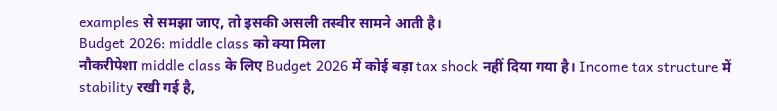examples से समझा जाए, तो इसकी असली तस्वीर सामने आती है।
Budget 2026: middle class को क्या मिला
नौकरीपेशा middle class के लिए Budget 2026 में कोई बड़ा tax shock नहीं दिया गया है। Income tax structure में stability रखी गई है,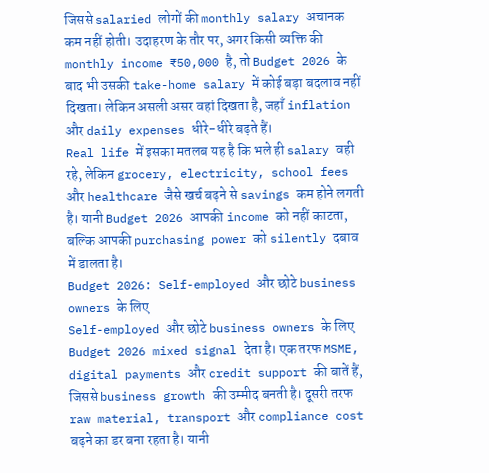जिससे salaried लोगों की monthly salary अचानक कम नहीं होती। उदाहरण के तौर पर, अगर किसी व्यक्ति की monthly income ₹50,000 है, तो Budget 2026 के बाद भी उसकी take-home salary में कोई बड़ा बदलाव नहीं दिखता। लेकिन असली असर वहां दिखता है, जहाँ inflation और daily expenses धीरे-धीरे बढ़ते हैं।
Real life में इसका मतलब यह है कि भले ही salary वही रहे, लेकिन grocery, electricity, school fees और healthcare जैसे खर्च बढ़ने से savings कम होने लगती है। यानी Budget 2026 आपकी income को नहीं काटता, बल्कि आपकी purchasing power को silently दबाव में डालता है।
Budget 2026: Self-employed और छोटे business owners के लिए
Self-employed और छोटे business owners के लिए Budget 2026 mixed signal देता है। एक तरफ MSME, digital payments और credit support की बातें हैं, जिससे business growth की उम्मीद बनती है। दूसरी तरफ raw material, transport और compliance cost बढ़ने का डर बना रहता है। यानी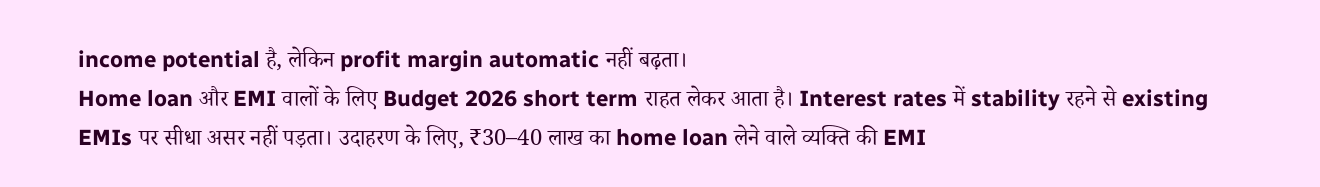income potential है, लेकिन profit margin automatic नहीं बढ़ता।
Home loan और EMI वालों के लिए Budget 2026 short term राहत लेकर आता है। Interest rates में stability रहने से existing EMIs पर सीधा असर नहीं पड़ता। उदाहरण के लिए, ₹30–40 लाख का home loan लेने वाले व्यक्ति की EMI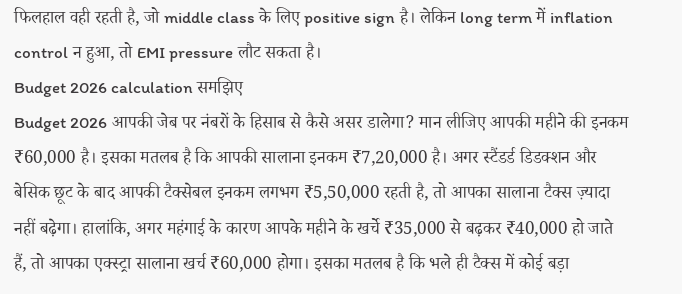फिलहाल वही रहती है, जो middle class के लिए positive sign है। लेकिन long term में inflation control न हुआ, तो EMI pressure लौट सकता है।
Budget 2026 calculation समझिए
Budget 2026 आपकी जेब पर नंबरों के हिसाब से कैसे असर डालेगा? मान लीजिए आपकी महीने की इनकम ₹60,000 है। इसका मतलब है कि आपकी सालाना इनकम ₹7,20,000 है। अगर स्टैंडर्ड डिडक्शन और बेसिक छूट के बाद आपकी टैक्सेबल इनकम लगभग ₹5,50,000 रहती है, तो आपका सालाना टैक्स ज़्यादा नहीं बढ़ेगा। हालांकि, अगर महंगाई के कारण आपके महीने के खर्चे ₹35,000 से बढ़कर ₹40,000 हो जाते हैं, तो आपका एक्स्ट्रा सालाना खर्च ₹60,000 होगा। इसका मतलब है कि भले ही टैक्स में कोई बड़ा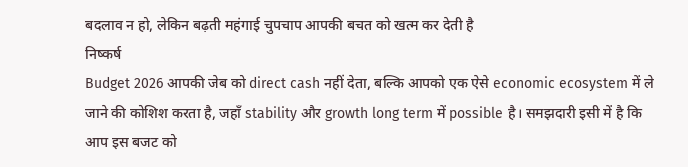बदलाव न हो, लेकिन बढ़ती महंगाई चुपचाप आपकी बचत को खत्म कर देती है
निष्कर्ष
Budget 2026 आपकी जेब को direct cash नहीं देता, बल्कि आपको एक ऐसे economic ecosystem में ले जाने की कोशिश करता है, जहाँ stability और growth long term में possible है। समझदारी इसी में है कि आप इस बजट को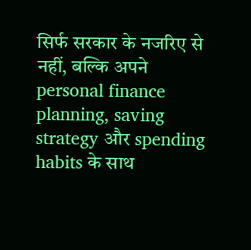सिर्फ सरकार के नजरिए से नहीं, बल्कि अपने personal finance planning, saving strategy और spending habits के साथ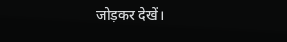जोड़कर देखें।